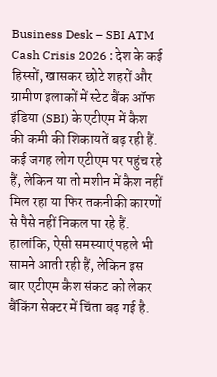Business Desk – SBI ATM Cash Crisis 2026 : देश के कई हिस्सों, खासकर छोटे शहरों और ग्रामीण इलाकों में स्टेट बैंक ऑफ इंडिया (SBI) के एटीएम में कैश की कमी की शिकायतें बढ़ रही हैं. कई जगह लोग एटीएम पर पहुंच रहे हैं, लेकिन या तो मशीन में कैश नहीं मिल रहा या फिर तकनीकी कारणों से पैसे नहीं निकल पा रहे हैं. हालांकि, ऐसी समस्याएं पहले भी सामने आती रही हैं, लेकिन इस बार एटीएम कैश संकट को लेकर बैंकिंग सेक्टर में चिंता बढ़ गई है.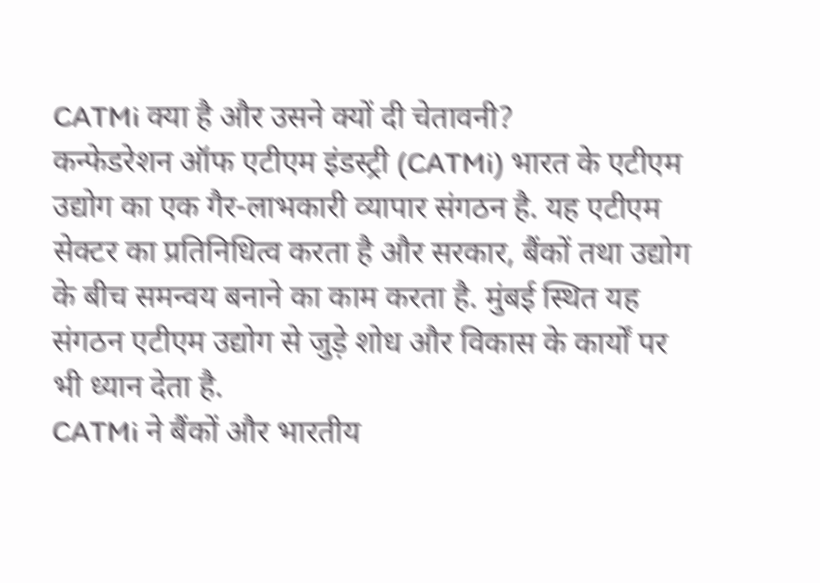CATMi क्या है और उसने क्यों दी चेतावनी?
कन्फेडरेशन ऑफ एटीएम इंडस्ट्री (CATMi) भारत के एटीएम उद्योग का एक गैर-लाभकारी व्यापार संगठन है. यह एटीएम सेक्टर का प्रतिनिधित्व करता है और सरकार, बैंकों तथा उद्योग के बीच समन्वय बनाने का काम करता है. मुंबई स्थित यह संगठन एटीएम उद्योग से जुड़े शोध और विकास के कार्यों पर भी ध्यान देता है.
CATMi ने बैंकों और भारतीय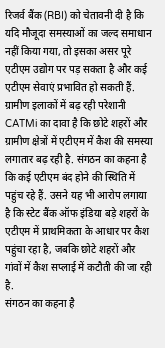रिजर्व बैंक (RBI) को चेतावनी दी है कि यदि मौजूदा समस्याओं का जल्द समाधान नहीं किया गया, तो इसका असर पूरे एटीएम उद्योग पर पड़ सकता है और कई एटीएम सेवाएं प्रभावित हो सकती हैं.
ग्रामीण इलाकों में बढ़ रही परेशानी
CATMi का दावा है कि छोटे शहरों और ग्रामीण क्षेत्रों में एटीएम में कैश की समस्या लगातार बढ़ रही है. संगठन का कहना है कि कई एटीएम बंद होने की स्थिति में पहुंच रहे हैं. उसने यह भी आरोप लगाया है कि स्टेट बैंक ऑफ इंडिया बड़े शहरों के एटीएम में प्राथमिकता के आधार पर कैश पहुंचा रहा है, जबकि छोटे शहरों और गांवों में कैश सप्लाई में कटौती की जा रही है.
संगठन का कहना है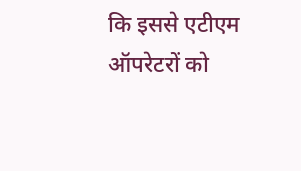कि इससे एटीएम ऑपरेटरों को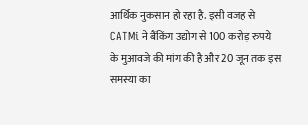आर्थिक नुकसान हो रहा है. इसी वजह से CATMi ने बैंकिंग उद्योग से 100 करोड़ रुपये के मुआवजे की मांग की है और 20 जून तक इस समस्या का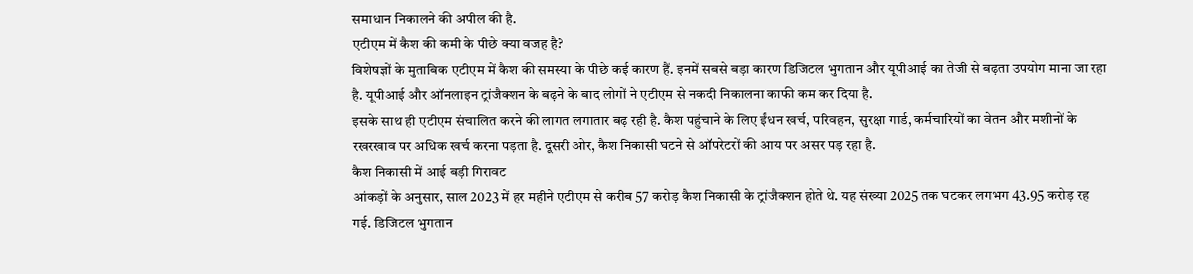समाधान निकालने की अपील की है.
एटीएम में कैश की कमी के पीछे क्या वजह है?
विशेषज्ञों के मुताबिक एटीएम में कैश की समस्या के पीछे कई कारण हैं. इनमें सबसे बड़ा कारण डिजिटल भुगतान और यूपीआई का तेजी से बढ़ता उपयोग माना जा रहा है. यूपीआई और ऑनलाइन ट्रांजैक्शन के बढ़ने के बाद लोगों ने एटीएम से नकदी निकालना काफी कम कर दिया है.
इसके साथ ही एटीएम संचालित करने की लागत लगातार बढ़ रही है. कैश पहुंचाने के लिए ईंधन खर्च, परिवहन, सुरक्षा गार्ड, कर्मचारियों का वेतन और मशीनों के रखरखाव पर अधिक खर्च करना पड़ता है. दूसरी ओर, कैश निकासी घटने से ऑपरेटरों की आय पर असर पड़ रहा है.
कैश निकासी में आई बड़ी गिरावट
आंकड़ों के अनुसार, साल 2023 में हर महीने एटीएम से करीब 57 करोड़ कैश निकासी के ट्रांजैक्शन होते थे. यह संख्या 2025 तक घटकर लगभग 43.95 करोड़ रह गई. डिजिटल भुगतान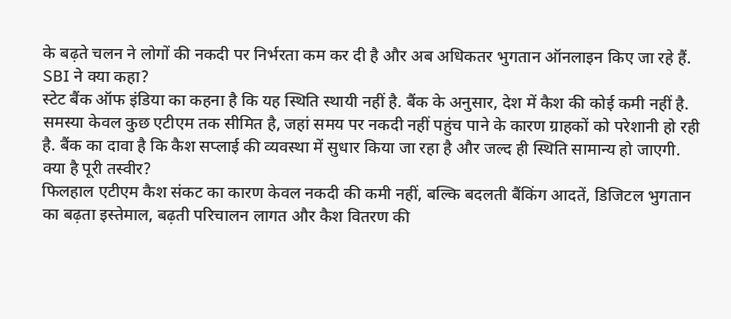के बढ़ते चलन ने लोगों की नकदी पर निर्भरता कम कर दी है और अब अधिकतर भुगतान ऑनलाइन किए जा रहे हैं.
SBI ने क्या कहा?
स्टेट बैंक ऑफ इंडिया का कहना है कि यह स्थिति स्थायी नहीं है. बैंक के अनुसार, देश में कैश की कोई कमी नहीं है. समस्या केवल कुछ एटीएम तक सीमित है, जहां समय पर नकदी नहीं पहुंच पाने के कारण ग्राहकों को परेशानी हो रही है. बैंक का दावा है कि कैश सप्लाई की व्यवस्था में सुधार किया जा रहा है और जल्द ही स्थिति सामान्य हो जाएगी.
क्या है पूरी तस्वीर?
फिलहाल एटीएम कैश संकट का कारण केवल नकदी की कमी नहीं, बल्कि बदलती बैंकिंग आदतें, डिजिटल भुगतान का बढ़ता इस्तेमाल, बढ़ती परिचालन लागत और कैश वितरण की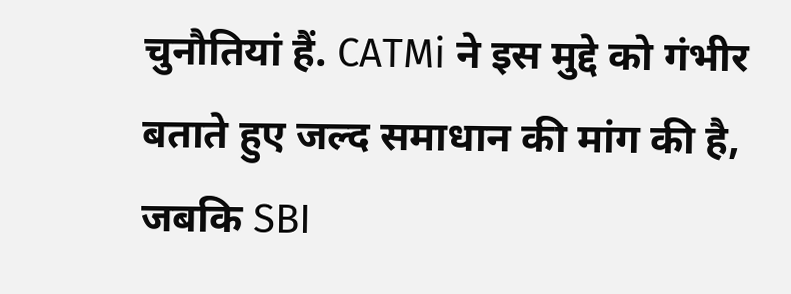चुनौतियां हैं. CATMi ने इस मुद्दे को गंभीर बताते हुए जल्द समाधान की मांग की है, जबकि SBI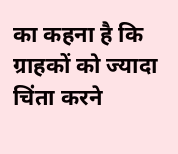का कहना है कि ग्राहकों को ज्यादा चिंता करने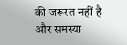की जरूरत नहीं है और समस्या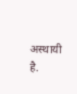अस्थायी है.